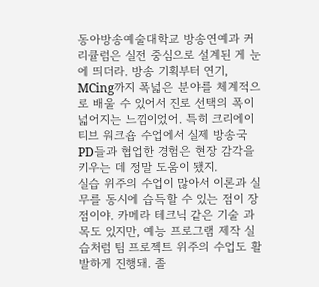동아방송예술대학교 방송연예과 커리큘럼은 실전 중심으로 설계된 게 눈에 띄더라. 방송 기획부터 연기, MCing까지 폭넓은 분야를 체계적으로 배울 수 있어서 진로 선택의 폭이 넓어지는 느낌이었어. 특히 크리에이티브 워크숍 수업에서 실제 방송국 PD들과 협업한 경험은 현장 감각을 키우는 데 정말 도움이 됐지.
실습 위주의 수업이 많아서 이론과 실무를 동시에 습득할 수 있는 점이 장점이야. 카메라 테크닉 같은 기술 과목도 있지만, 예능 프로그램 제작 실습처럼 팀 프로젝트 위주의 수업도 활발하게 진행돼. 졸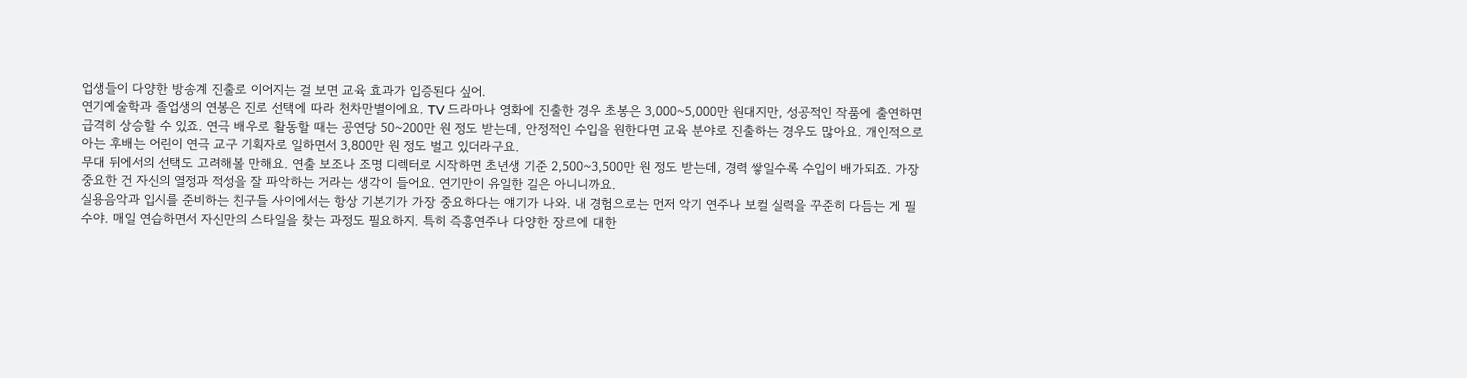업생들이 다양한 방송계 진출로 이어지는 걸 보면 교육 효과가 입증된다 싶어.
연기예술학과 졸업생의 연봉은 진로 선택에 따라 천차만별이에요. TV 드라마나 영화에 진출한 경우 초봉은 3,000~5,000만 원대지만, 성공적인 작품에 출연하면 급격히 상승할 수 있죠. 연극 배우로 활동할 때는 공연당 50~200만 원 정도 받는데, 안정적인 수입을 원한다면 교육 분야로 진출하는 경우도 많아요. 개인적으로 아는 후배는 어린이 연극 교구 기획자로 일하면서 3,800만 원 정도 벌고 있더라구요.
무대 뒤에서의 선택도 고려해볼 만해요. 연출 보조나 조명 디렉터로 시작하면 초년생 기준 2,500~3,500만 원 정도 받는데, 경력 쌓일수록 수입이 배가되죠. 가장 중요한 건 자신의 열정과 적성을 잘 파악하는 거라는 생각이 들어요. 연기만이 유일한 길은 아니니까요.
실용음악과 입시를 준비하는 친구들 사이에서는 항상 기본기가 가장 중요하다는 얘기가 나와. 내 경험으로는 먼저 악기 연주나 보컬 실력을 꾸준히 다듬는 게 필수야. 매일 연습하면서 자신만의 스타일을 찾는 과정도 필요하지. 특히 즉흥연주나 다양한 장르에 대한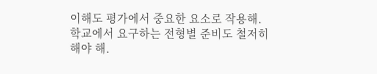이해도 평가에서 중요한 요소로 작용해.
학교에서 요구하는 전형별 준비도 철저히 해야 해.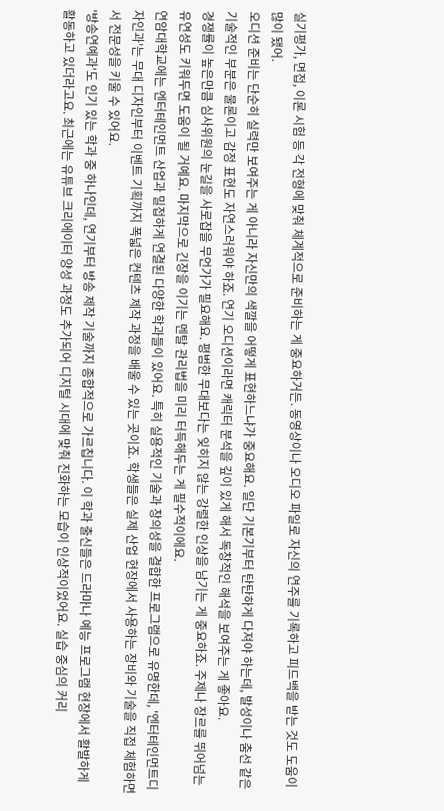실기평가, 면접, 이론 시험 등 각 전형에 맞춰 체계적으로 준비하는 게 중요하거든. 동영상이나 오디오 파일로 자신의 연주를 기록하고 피드백을 받는 것도 도움이 많이 됐어.
오디션 준비는 단순히 실력만 보여주는 게 아니라 자신만의 색깔을 어떻게 표현하느냐가 중요해요. 일단 기본기부터 탄탄하게 다져야 하는데, 발성이나 춤선 같은 기술적인 부분은 물론이고 감정 표현도 자연스러워야 하죠. 연기 오디션이라면 캐릭터 분석을 깊이 있게 해서 독창적인 해석을 보여주는 게 좋아요.
경쟁률이 높은만큼 심사위원의 눈길을 사로잡을 무언가가 필요해요. 평범한 무대보다는 잊히지 않는 강렬한 인상을 남기는 게 중요하죠. 주제나 장르를 뛰어넘는 유연성도 키워두면 도움이 될 거예요. 마지막으로 긴장을 이기는 멘탈 관리법을 미리 터득해두는 게 필수적이에요.
연암대학교에는 엔터테인먼트 산업과 밀접하게 연결된 다양한 학과들이 있어요. 특히 실용적인 기술과 창의성을 결합한 프로그램으로 유명한데, '엔터테인먼트디자인과'는 무대 디자인부터 이벤트 기획까지 폭넓은 컨텐츠 제작 과정을 배울 수 있는 곳이죠. 학생들은 실제 산업 현장에서 사용하는 장비와 기술을 직접 체험하면서 전문성을 키울 수 있어요.
'방송연예과'도 인기 있는 학과 중 하나인데, 연기부터 방송 제작 기술까지 종합적으로 가르칩니다. 이 학과 출신들은 드라마나 예능 프로그램 현장에서 활발하게 활동하고 있더라고요. 최근에는 유튜브 크리에이터 양성 과정도 추가되어 디지털 시대에 맞춰 진화하는 모습이 인상적이었어요. 실습 중심의 커리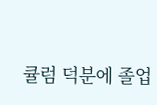큘럼 덕분에 졸업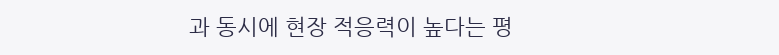과 동시에 현장 적응력이 높다는 평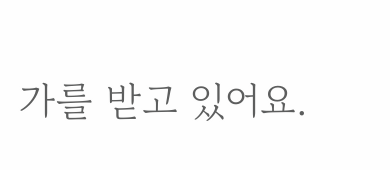가를 받고 있어요.